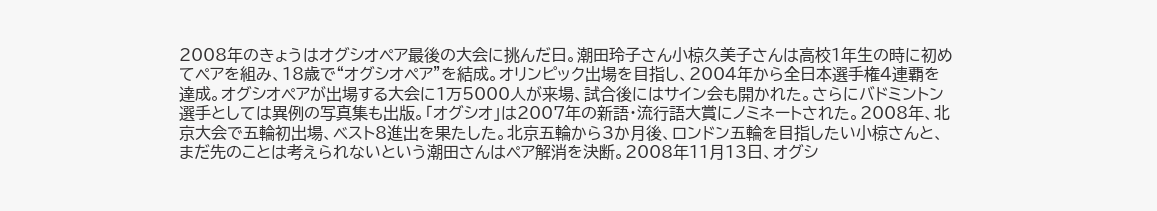2008年のきょうはオグシオペア最後の大会に挑んだ日。潮田玲子さん小椋久美子さんは高校1年生の時に初めてペアを組み、18歳で“オグシオペア”を結成。オリンピック出場を目指し、2004年から全日本選手権4連覇を達成。オグシオペアが出場する大会に1万5000人が来場、試合後にはサイン会も開かれた。さらにバドミントン選手としては異例の写真集も出版。「オグシオ」は2007年の新語・流行語大賞にノミネートされた。2008年、北京大会で五輪初出場、ベスト8進出を果たした。北京五輪から3か月後、ロンドン五輪を目指したい小椋さんと、まだ先のことは考えられないという潮田さんはペア解消を決断。2008年11月13日、オグシ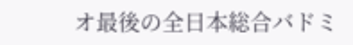オ最後の全日本総合バドミ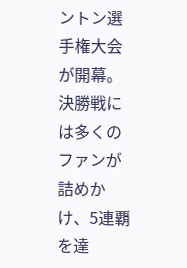ントン選手権大会が開幕。決勝戦には多くのファンが詰めかけ、5連覇を達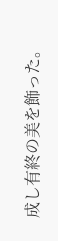成し有終の美を飾った。